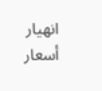انهيار أسعار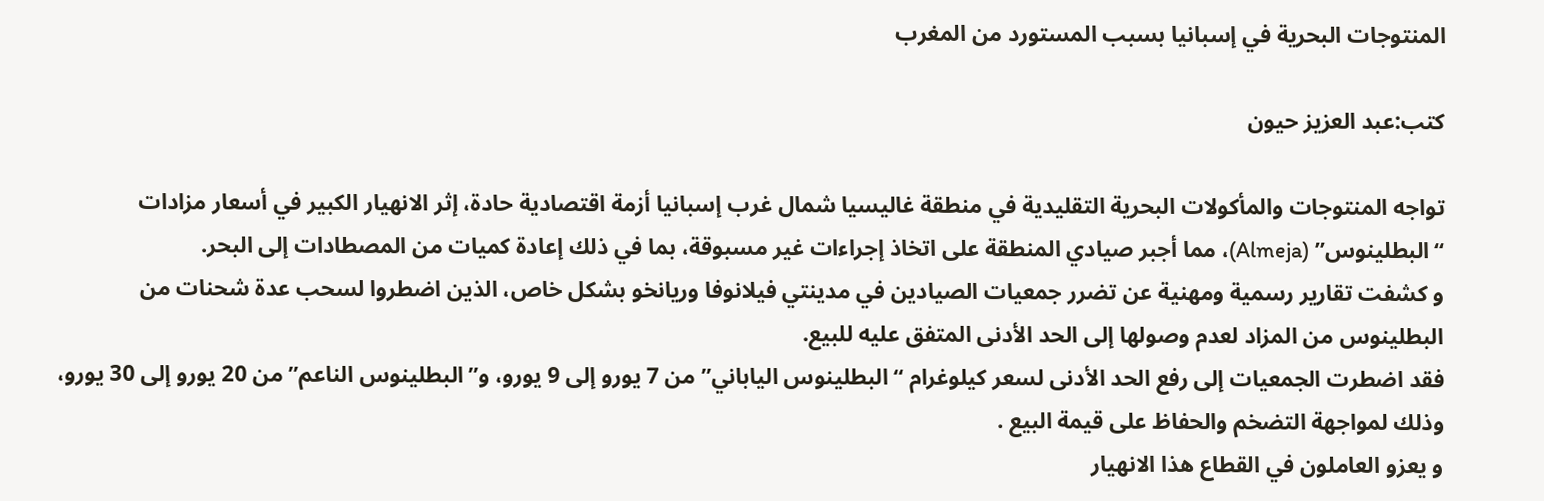المنتوجات البحرية في إسبانيا بسبب المستورد من المغرب

كتب:عبد العزيز حيون

تواجه المنتوجات والمأكولات البحرية التقليدية في منطقة غاليسيا شمال غرب إسبانيا أزمة اقتصادية حادة، إثر الانهيار الكبير في أسعار مزادات “البطلينوس” (Almeja)، مما أجبر صيادي المنطقة على اتخاذ إجراءات غير مسبوقة، بما في ذلك إعادة كميات من المصطادات إلى البحر.
و كشفت تقارير رسمية ومهنية عن تضرر جمعيات الصيادين في مدينتي فيلانوفا وريانخو بشكل خاص، الذين اضطروا لسحب عدة شحنات من البطلينوس من المزاد لعدم وصولها إلى الحد الأدنى المتفق عليه للبيع.
فقد اضطرت الجمعيات إلى رفع الحد الأدنى لسعر كيلوغرام “البطلينوس الياباني” من 7 يورو إلى 9 يورو، و”البطلينوس الناعم” من 20 يورو إلى 30 يورو، وذلك لمواجهة التضخم والحفاظ على قيمة البيع .
و يعزو العاملون في القطاع هذا الانهيار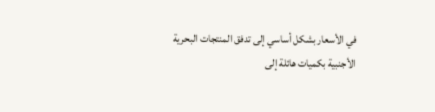في الأسعار بشكل أساسي إلى تدفق المنتجات البحرية الأجنبية بكميات هائلة إلى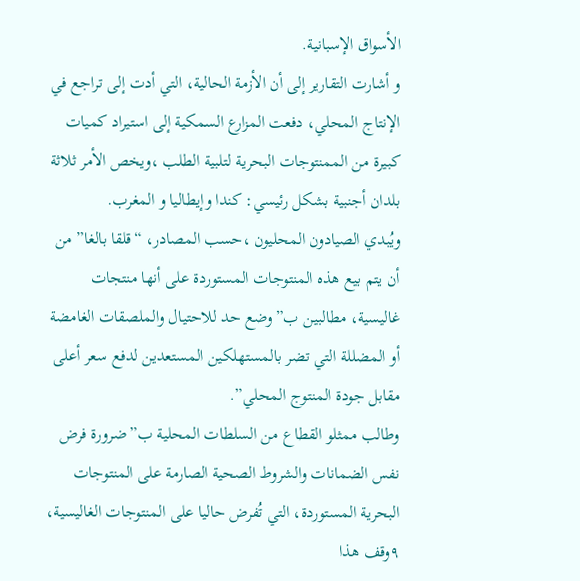الأسواق الإسبانية.
و أشارت التقارير إلى أن الأزمة الحالية، التي أدت إلى تراجع في الإنتاج المحلي، دفعت المزارع السمكية إلى استيراد كميات كبيرة من الممنتوجات البحرية لتلبية الطلب ،ويخص الأمر ثلاثة بلدان أجنبية بشكل رئيسي: كندا وإيطاليا و المغرب.
ويُبدي الصيادون المحليون ،حسب المصادر، “قلقا بالغا” من أن يتم بيع هذه المنتوجات المستوردة على أنها منتجات غاليسية، مطالبين ب”وضع حد للاحتيال والملصقات الغامضة أو المضللة التي تضر بالمستهلكين المستعدين لدفع سعر أعلى مقابل جودة المنتوج المحلي”.
وطالب ممثلو القطاع من السلطات المحلية ب”ضرورة فرض نفس الضمانات والشروط الصحية الصارمة على المنتوجات البحرية المستوردة، التي تُفرض حاليا على المنتوجات الغاليسية، ٩وقف هذا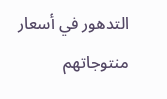التدهور في أسعار منتوجاتهم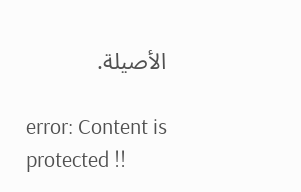الأصيلة.

error: Content is protected !!